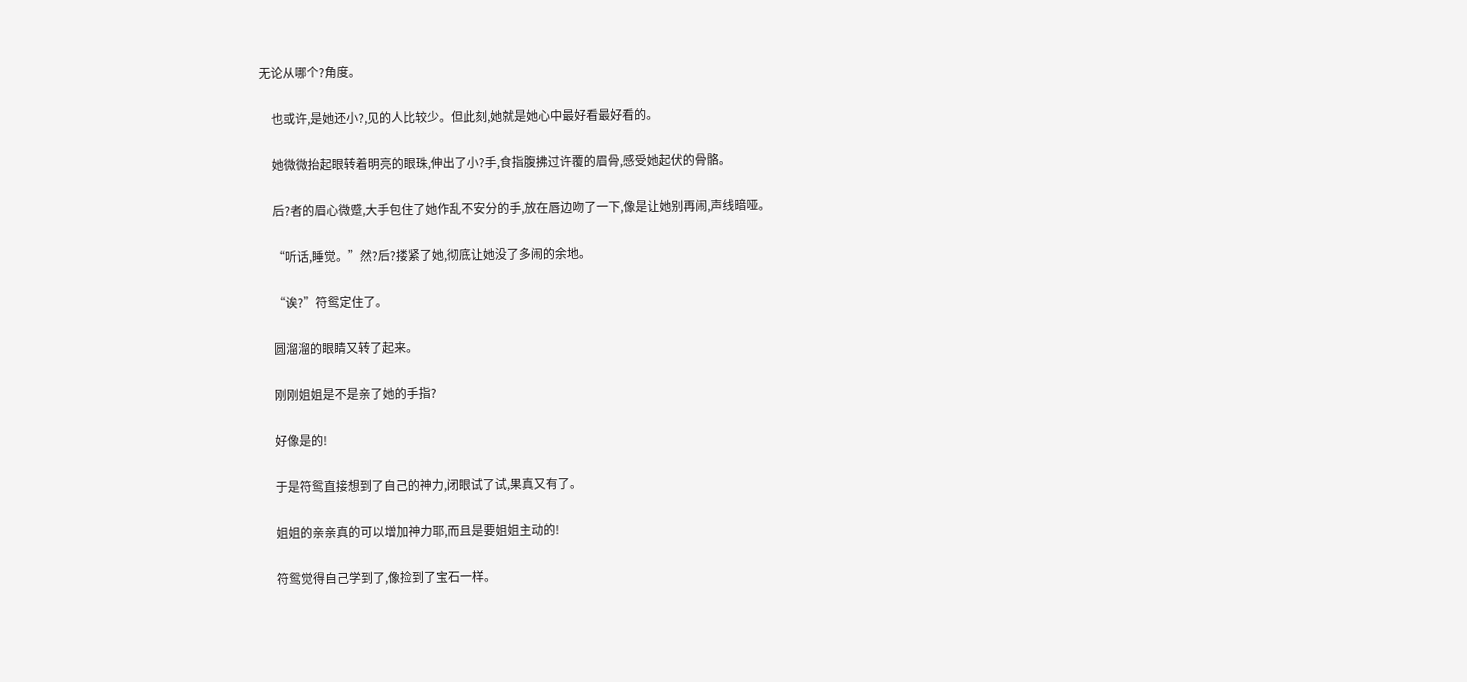无论从哪个?角度。

    也或许,是她还小?,见的人比较少。但此刻,她就是她心中最好看最好看的。

    她微微抬起眼转着明亮的眼珠,伸出了小?手,食指腹拂过许覆的眉骨,感受她起伏的骨骼。

    后?者的眉心微蹙,大手包住了她作乱不安分的手,放在唇边吻了一下,像是让她别再闹,声线暗哑。

    “听话,睡觉。”然?后?搂紧了她,彻底让她没了多闹的余地。

    “诶?”符鸳定住了。

    圆溜溜的眼睛又转了起来。

    刚刚姐姐是不是亲了她的手指?

    好像是的!

    于是符鸳直接想到了自己的神力,闭眼试了试,果真又有了。

    姐姐的亲亲真的可以增加神力耶,而且是要姐姐主动的!

    符鸳觉得自己学到了,像捡到了宝石一样。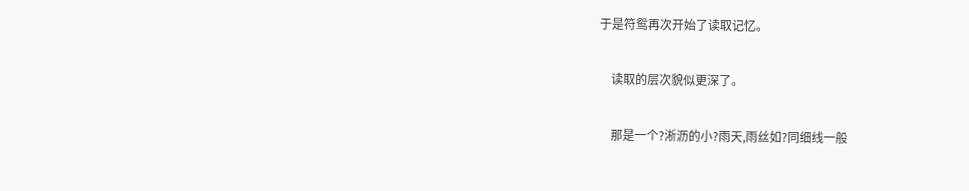于是符鸳再次开始了读取记忆。

    读取的层次貌似更深了。

    那是一个?淅沥的小?雨天,雨丝如?同细线一般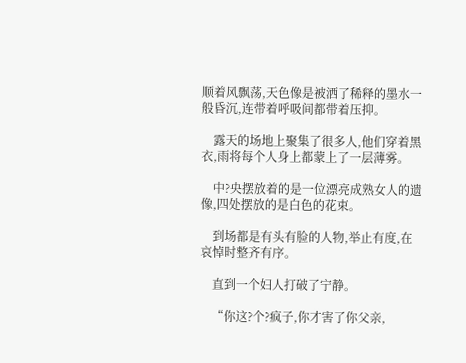顺着风飘荡,天色像是被洒了稀释的墨水一般昏沉,连带着呼吸间都带着压抑。

    露天的场地上聚集了很多人,他们穿着黑衣,雨将每个人身上都蒙上了一层薄雾。

    中?央摆放着的是一位漂亮成熟女人的遗像,四处摆放的是白色的花束。

    到场都是有头有脸的人物,举止有度,在哀悼时整齐有序。

    直到一个妇人打破了宁静。

    “你这?个?疯子,你才害了你父亲,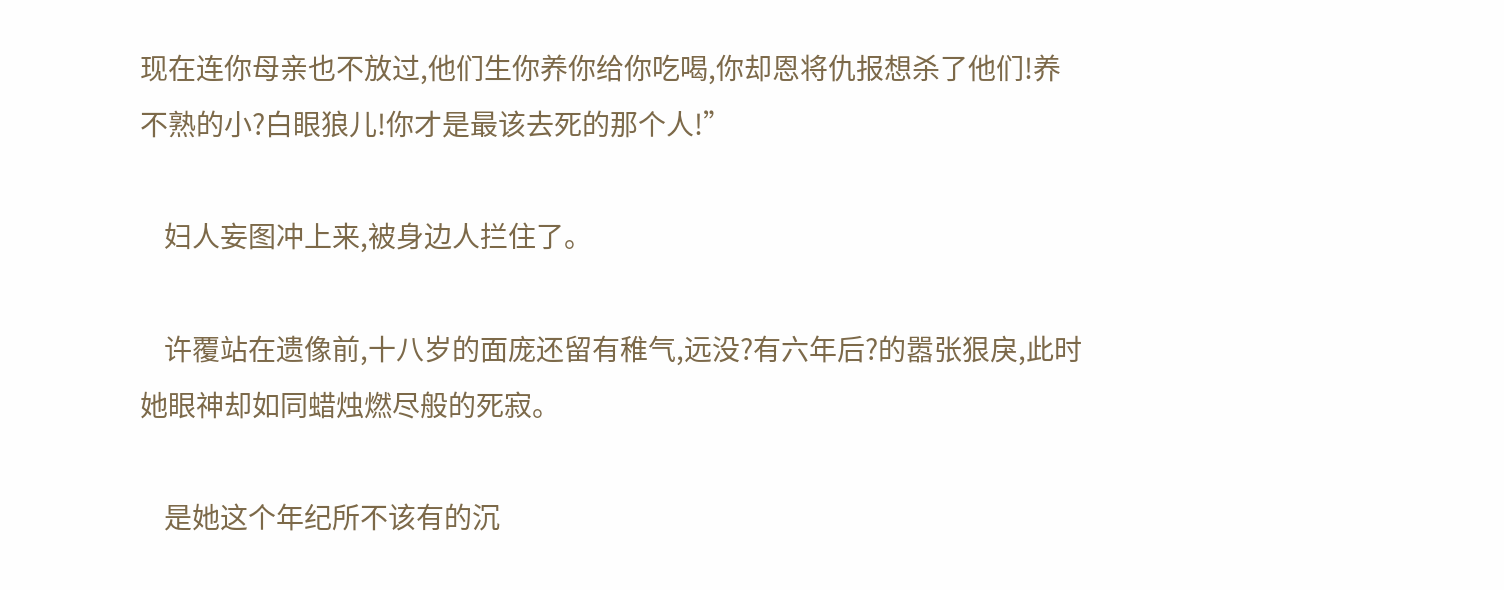现在连你母亲也不放过,他们生你养你给你吃喝,你却恩将仇报想杀了他们!养不熟的小?白眼狼儿!你才是最该去死的那个人!”

    妇人妄图冲上来,被身边人拦住了。

    许覆站在遗像前,十八岁的面庞还留有稚气,远没?有六年后?的嚣张狠戾,此时她眼神却如同蜡烛燃尽般的死寂。

    是她这个年纪所不该有的沉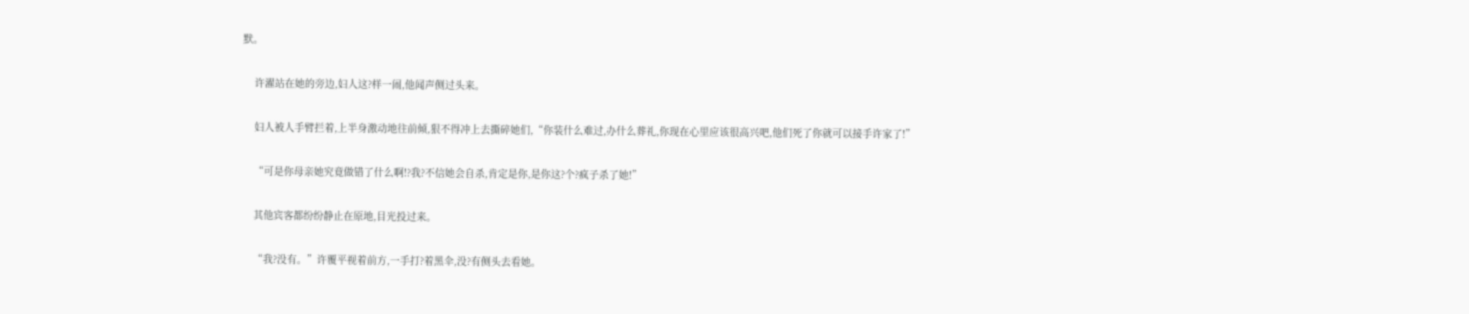默。

    许濯站在她的旁边,妇人这?样一闹,他闻声侧过头来。

    妇人被人手臂拦着,上半身激动地往前倾,狠不得冲上去撕碎她们,“你装什么难过,办什么葬礼,你现在心里应该很高兴吧,他们死了你就可以接手许家了!”

    “可是你母亲她究竟做错了什么啊!?我?不信她会自杀,肯定是你,是你这?个?疯子杀了她!”

    其他宾客都纷纷静止在原地,目光投过来。

    “我?没有。”许覆平视着前方,一手打?着黑伞,没?有侧头去看她。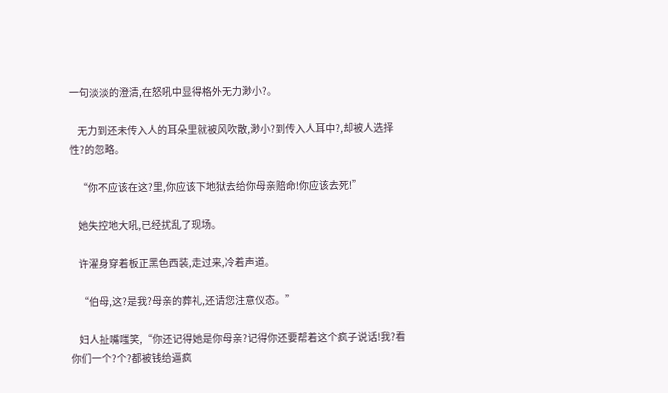一句淡淡的澄清,在怒吼中显得格外无力渺小?。

    无力到还未传入人的耳朵里就被风吹散,渺小?到传入人耳中?,却被人选择性?的忽略。

    “你不应该在这?里,你应该下地狱去给你母亲赔命!你应该去死!”

    她失控地大吼,已经扰乱了现场。

    许濯身穿着板正黑色西装,走过来,冷着声道。

    “伯母,这?是我?母亲的葬礼,还请您注意仪态。”

    妇人扯嘴嗤笑,“你还记得她是你母亲?记得你还要帮着这个疯子说话!我?看你们一个?个?都被钱给逼疯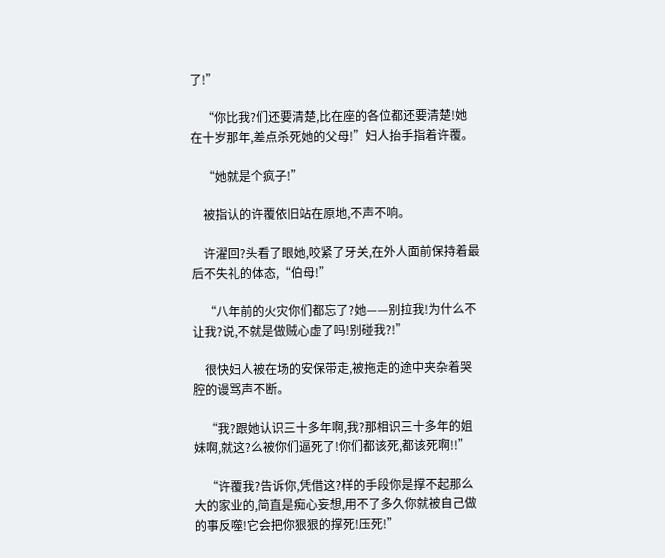了!”

    “你比我?们还要清楚,比在座的各位都还要清楚!她在十岁那年,差点杀死她的父母!”妇人抬手指着许覆。

    “她就是个疯子!”

    被指认的许覆依旧站在原地,不声不响。

    许濯回?头看了眼她,咬紧了牙关,在外人面前保持着最后不失礼的体态,“伯母!”

    “八年前的火灾你们都忘了?她——别拉我!为什么不让我?说,不就是做贼心虚了吗!别碰我?!”

    很快妇人被在场的安保带走,被拖走的途中夹杂着哭腔的谩骂声不断。

    “我?跟她认识三十多年啊,我?那相识三十多年的姐妹啊,就这?么被你们逼死了!你们都该死,都该死啊!!”

    “许覆我?告诉你,凭借这?样的手段你是撑不起那么大的家业的,简直是痴心妄想,用不了多久你就被自己做的事反噬!它会把你狠狠的撑死!压死!”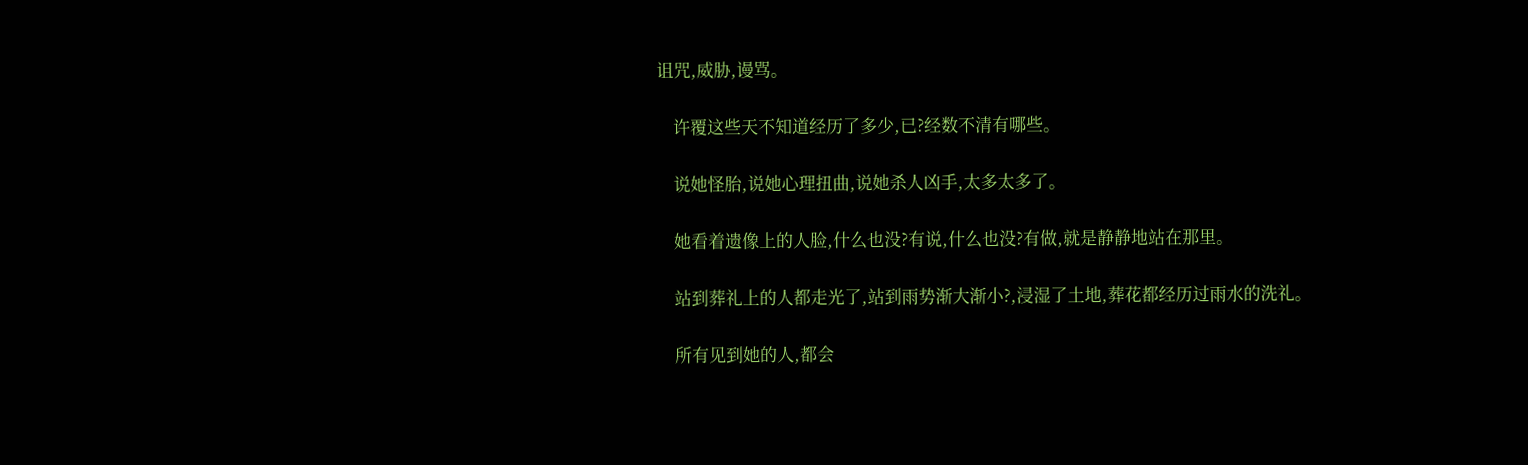诅咒,威胁,谩骂。

    许覆这些天不知道经历了多少,已?经数不清有哪些。

    说她怪胎,说她心理扭曲,说她杀人凶手,太多太多了。

    她看着遗像上的人脸,什么也没?有说,什么也没?有做,就是静静地站在那里。

    站到葬礼上的人都走光了,站到雨势渐大渐小?,浸湿了土地,葬花都经历过雨水的洗礼。

    所有见到她的人,都会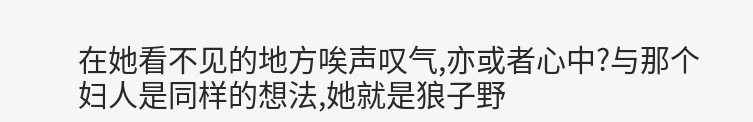在她看不见的地方唉声叹气,亦或者心中?与那个妇人是同样的想法,她就是狼子野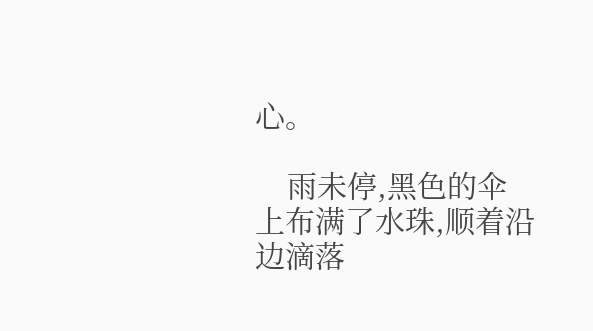心。

    雨未停,黑色的伞上布满了水珠,顺着沿边滴落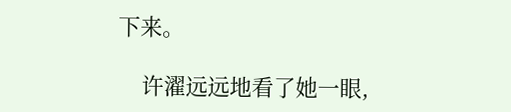下来。

    许濯远远地看了她一眼,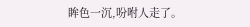眸色一沉,吩咐人走了。